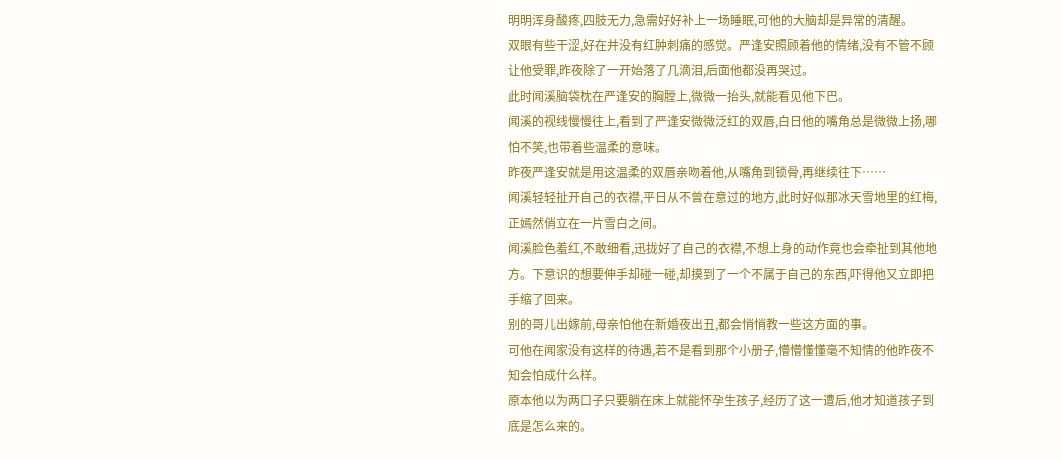明明浑身酸疼,四肢无力,急需好好补上一场睡眠,可他的大脑却是异常的清醒。
双眼有些干涩,好在并没有红肿刺痛的感觉。严逢安照顾着他的情绪,没有不管不顾让他受罪,昨夜除了一开始落了几滴泪,后面他都没再哭过。
此时闻溪脑袋枕在严逢安的胸膛上,微微一抬头,就能看见他下巴。
闻溪的视线慢慢往上,看到了严逢安微微泛红的双唇,白日他的嘴角总是微微上扬,哪怕不笑,也带着些温柔的意味。
昨夜严逢安就是用这温柔的双唇亲吻着他,从嘴角到锁骨,再继续往下……
闻溪轻轻扯开自己的衣襟,平日从不曾在意过的地方,此时好似那冰天雪地里的红梅,正嫣然俏立在一片雪白之间。
闻溪脸色羞红,不敢细看,迅拢好了自己的衣襟,不想上身的动作竟也会牵扯到其他地方。下意识的想要伸手却碰一碰,却摸到了一个不属于自己的东西,吓得他又立即把手缩了回来。
别的哥儿出嫁前,母亲怕他在新婚夜出丑,都会悄悄教一些这方面的事。
可他在闻家没有这样的待遇,若不是看到那个小册子,懵懵懂懂毫不知情的他昨夜不知会怕成什么样。
原本他以为两口子只要躺在床上就能怀孕生孩子,经历了这一遭后,他才知道孩子到底是怎么来的。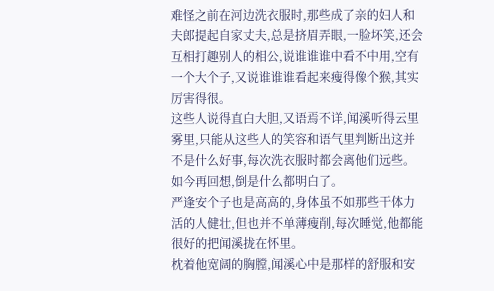难怪之前在河边洗衣服时,那些成了亲的妇人和夫郎提起自家丈夫,总是挤眉弄眼,一脸坏笑,还会互相打趣别人的相公,说谁谁谁中看不中用,空有一个大个子,又说谁谁谁看起来瘦得像个猴,其实厉害得很。
这些人说得直白大胆,又语焉不详,闻溪听得云里雾里,只能从这些人的笑容和语气里判断出这并不是什么好事,每次洗衣服时都会离他们远些。
如今再回想,倒是什么都明白了。
严逢安个子也是高高的,身体虽不如那些干体力活的人健壮,但也并不单薄瘦削,每次睡觉,他都能很好的把闻溪拢在怀里。
枕着他宽阔的胸膛,闻溪心中是那样的舒服和安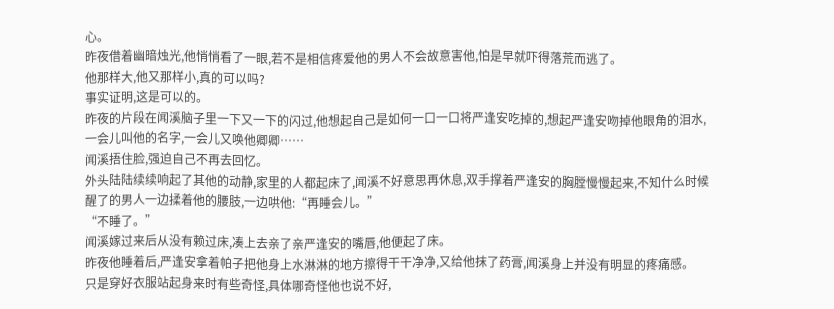心。
昨夜借着幽暗烛光,他悄悄看了一眼,若不是相信疼爱他的男人不会故意害他,怕是早就吓得落荒而逃了。
他那样大,他又那样小,真的可以吗?
事实证明,这是可以的。
昨夜的片段在闻溪脑子里一下又一下的闪过,他想起自己是如何一口一口将严逢安吃掉的,想起严逢安吻掉他眼角的泪水,一会儿叫他的名字,一会儿又唤他卿卿……
闻溪捂住脸,强迫自己不再去回忆。
外头陆陆续续响起了其他的动静,家里的人都起床了,闻溪不好意思再休息,双手撑着严逢安的胸膛慢慢起来,不知什么时候醒了的男人一边揉着他的腰肢,一边哄他:“再睡会儿。”
“不睡了。”
闻溪嫁过来后从没有赖过床,凑上去亲了亲严逢安的嘴唇,他便起了床。
昨夜他睡着后,严逢安拿着帕子把他身上水淋淋的地方擦得干干净净,又给他抹了药膏,闻溪身上并没有明显的疼痛感。
只是穿好衣服站起身来时有些奇怪,具体哪奇怪他也说不好,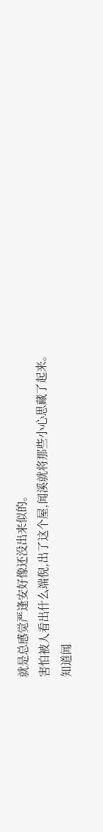就是总感觉严逢安好像还没出来似的。
害怕被人看出什么端倪,出了这个屋,闻溪就将那些小心思藏了起来。
知道闻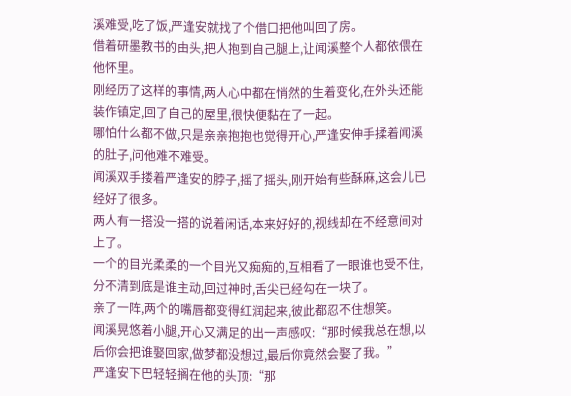溪难受,吃了饭,严逢安就找了个借口把他叫回了房。
借着研墨教书的由头,把人抱到自己腿上,让闻溪整个人都依偎在他怀里。
刚经历了这样的事情,两人心中都在悄然的生着变化,在外头还能装作镇定,回了自己的屋里,很快便黏在了一起。
哪怕什么都不做,只是亲亲抱抱也觉得开心,严逢安伸手揉着闻溪的肚子,问他难不难受。
闻溪双手搂着严逢安的脖子,摇了摇头,刚开始有些酥麻,这会儿已经好了很多。
两人有一搭没一搭的说着闲话,本来好好的,视线却在不经意间对上了。
一个的目光柔柔的一个目光又痴痴的,互相看了一眼谁也受不住,分不清到底是谁主动,回过神时,舌尖已经勾在一块了。
亲了一阵,两个的嘴唇都变得红润起来,彼此都忍不住想笑。
闻溪晃悠着小腿,开心又满足的出一声感叹:“那时候我总在想,以后你会把谁娶回家,做梦都没想过,最后你竟然会娶了我。”
严逢安下巴轻轻搁在他的头顶:“那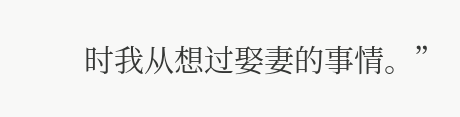时我从想过娶妻的事情。”